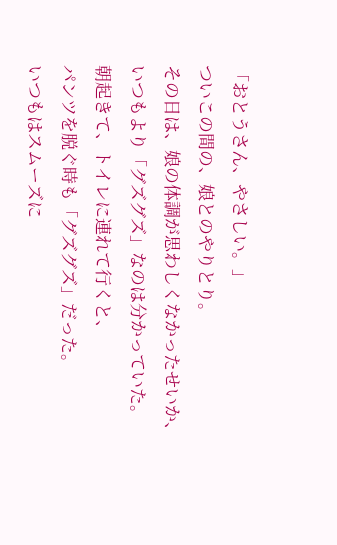「おとうさん、やさしい。」
ついこの間の、娘とのやりとり。
その日は、娘の体調が思わしくなかったせいか、
いつもより「グズグズ」なのは分かっていた。
朝起きて、トイレに連れて行くと、
パンツを脱ぐ時も「グズグズ」だった。
いつもはスムーズに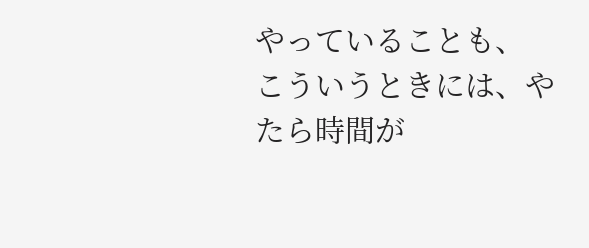やっていることも、
こういうときには、やたら時間が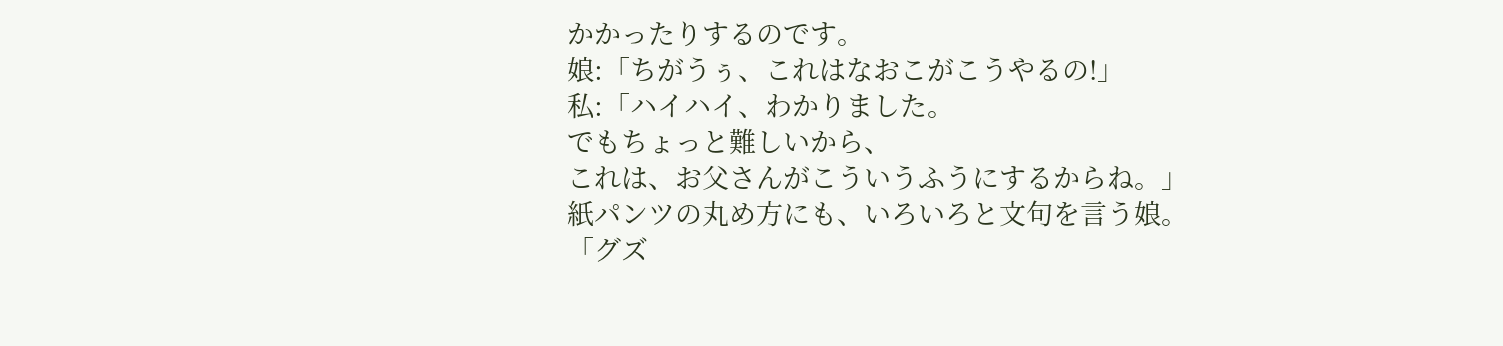かかったりするのです。
娘:「ちがうぅ、これはなおこがこうやるの!」
私:「ハイハイ、わかりました。
でもちょっと難しいから、
これは、お父さんがこういうふうにするからね。」
紙パンツの丸め方にも、いろいろと文句を言う娘。
「グズ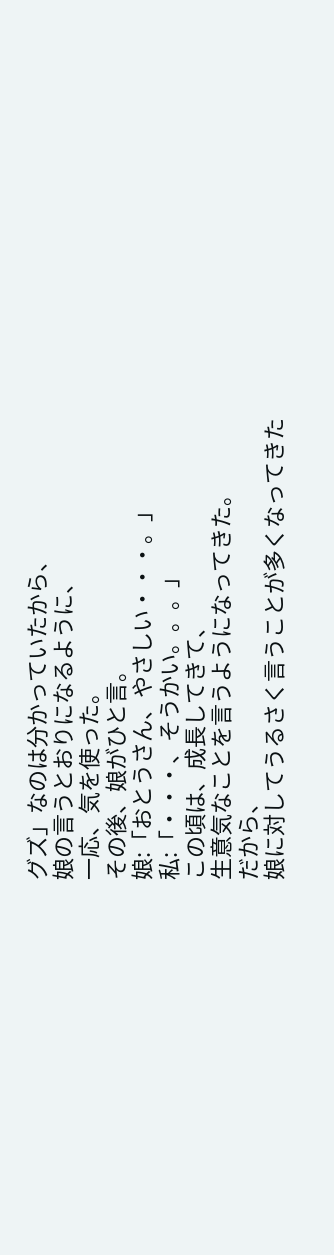グズ」なのは分かっていたから、
娘の言うとおりになるように、
一応、気を使った。
その後、娘がひと言。
娘:「おとうさん、やさしい・・・。」
私:「・・・、そうかい。。。」
この頃は、成長してきて、
生意気なことを言うようになってきた。
だから、
娘に対してうるさく言うことが多くなってきた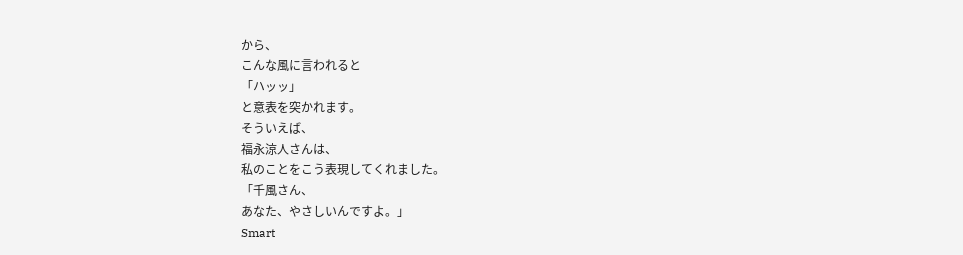から、
こんな風に言われると
「ハッッ」
と意表を突かれます。
そういえば、
福永涼人さんは、
私のことをこう表現してくれました。
「千風さん、
あなた、やさしいんですよ。」
Smart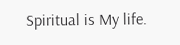Spiritual is My life.